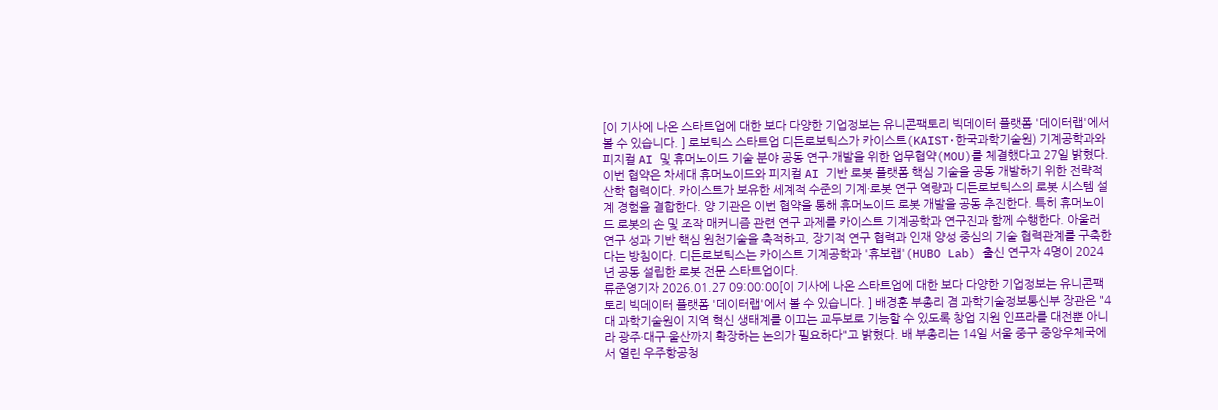[이 기사에 나온 스타트업에 대한 보다 다양한 기업정보는 유니콘팩토리 빅데이터 플랫폼 '데이터랩'에서 볼 수 있습니다. ] 로보틱스 스타트업 디든로보틱스가 카이스트(KAIST·한국과학기술원) 기계공학과와 피지컬 AI 및 휴머노이드 기술 분야 공동 연구·개발을 위한 업무협약(MOU)를 체결했다고 27일 밝혔다. 이번 협약은 차세대 휴머노이드와 피지컬 AI 기반 로봇 플랫폼 핵심 기술을 공동 개발하기 위한 전략적 산학 협력이다. 카이스트가 보유한 세계적 수준의 기계·로봇 연구 역량과 디든로보틱스의 로봇 시스템 설계 경험을 결합한다. 양 기관은 이번 협약을 통해 휴머노이드 로봇 개발을 공동 추진한다. 특히 휴머노이드 로봇의 손 및 조작 매커니즘 관련 연구 과제를 카이스트 기계공학과 연구진과 함께 수행한다. 아울러 연구 성과 기반 핵심 원천기술을 축적하고, 장기적 연구 협력과 인재 양성 중심의 기술 협력관계를 구축한다는 방침이다. 디든로보틱스는 카이스트 기계공학과 '휴보랩'(HUBO Lab) 출신 연구자 4명이 2024년 공동 설립한 로봇 전문 스타트업이다.
류준영기자 2026.01.27 09:00:00[이 기사에 나온 스타트업에 대한 보다 다양한 기업정보는 유니콘팩토리 빅데이터 플랫폼 '데이터랩'에서 볼 수 있습니다. ] 배경훈 부총리 겸 과학기술정보통신부 장관은 "4대 과학기술원이 지역 혁신 생태계를 이끄는 교두보로 기능할 수 있도록 창업 지원 인프라를 대전뿐 아니라 광주·대구·울산까지 확장하는 논의가 필요하다"고 밝혔다. 배 부총리는 14일 서울 중구 중앙우체국에서 열린 우주항공청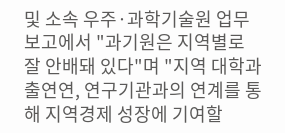및 소속 우주·과학기술원 업무보고에서 "과기원은 지역별로 잘 안배돼 있다"며 "지역 대학과 출연연, 연구기관과의 연계를 통해 지역경제 성장에 기여할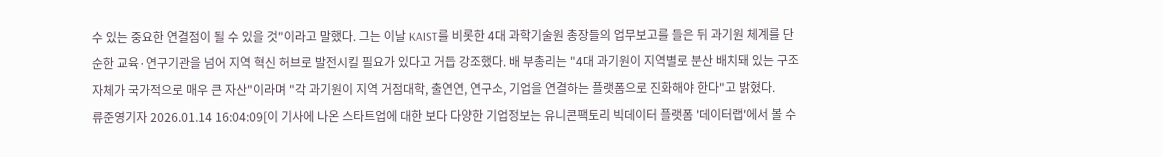수 있는 중요한 연결점이 될 수 있을 것"이라고 말했다. 그는 이날 KAIST를 비롯한 4대 과학기술원 총장들의 업무보고를 들은 뒤 과기원 체계를 단순한 교육·연구기관을 넘어 지역 혁신 허브로 발전시킬 필요가 있다고 거듭 강조했다. 배 부총리는 "4대 과기원이 지역별로 분산 배치돼 있는 구조 자체가 국가적으로 매우 큰 자산"이라며 "각 과기원이 지역 거점대학, 출연연, 연구소, 기업을 연결하는 플랫폼으로 진화해야 한다"고 밝혔다.
류준영기자 2026.01.14 16:04:09[이 기사에 나온 스타트업에 대한 보다 다양한 기업정보는 유니콘팩토리 빅데이터 플랫폼 '데이터랩'에서 볼 수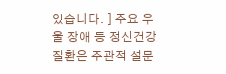있습니다. ] 주요 우울 장애 등 정신건강 질환은 주관적 설문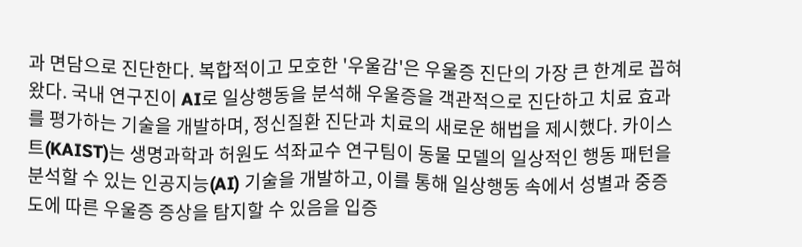과 면담으로 진단한다. 복합적이고 모호한 '우울감'은 우울증 진단의 가장 큰 한계로 꼽혀왔다. 국내 연구진이 AI로 일상행동을 분석해 우울증을 객관적으로 진단하고 치료 효과를 평가하는 기술을 개발하며, 정신질환 진단과 치료의 새로운 해법을 제시했다. 카이스트(KAIST)는 생명과학과 허원도 석좌교수 연구팀이 동물 모델의 일상적인 행동 패턴을 분석할 수 있는 인공지능(AI) 기술을 개발하고, 이를 통해 일상행동 속에서 성별과 중증도에 따른 우울증 증상을 탐지할 수 있음을 입증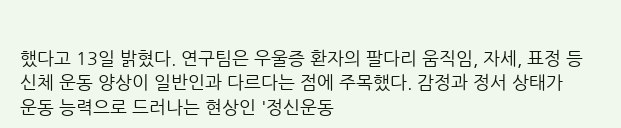했다고 13일 밝혔다. 연구팀은 우울증 환자의 팔다리 움직임, 자세, 표정 등 신체 운동 양상이 일반인과 다르다는 점에 주목했다. 감정과 정서 상태가 운동 능력으로 드러나는 현상인 '정신운동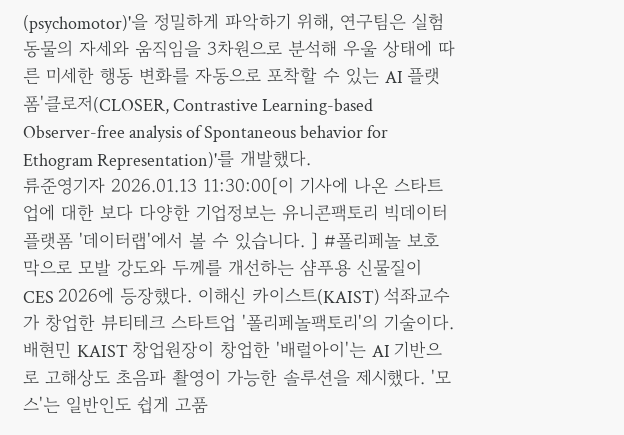(psychomotor)'을 정밀하게 파악하기 위해, 연구팀은 실험동물의 자세와 움직임을 3차원으로 분석해 우울 상태에 따른 미세한 행동 변화를 자동으로 포착할 수 있는 AI 플랫폼'클로저(CLOSER, Contrastive Learning-based Observer-free analysis of Spontaneous behavior for Ethogram Representation)'를 개발했다.
류준영기자 2026.01.13 11:30:00[이 기사에 나온 스타트업에 대한 보다 다양한 기업정보는 유니콘팩토리 빅데이터 플랫폼 '데이터랩'에서 볼 수 있습니다. ] #폴리페놀 보호막으로 모발 강도와 두께를 개선하는 샴푸용 신물질이 CES 2026에 등장했다. 이해신 카이스트(KAIST) 석좌교수가 창업한 뷰티테크 스타트업 '폴리페놀팩토리'의 기술이다. 배현민 KAIST 창업원장이 창업한 '배럴아이'는 AI 기반으로 고해상도 초음파 촬영이 가능한 솔루션을 제시했다. '모스'는 일반인도 쉽게 고품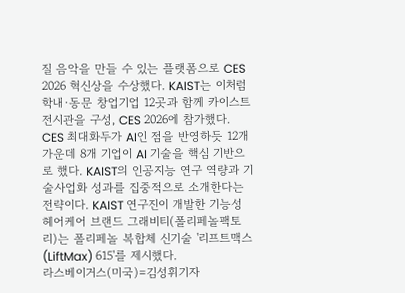질 음악을 만들 수 있는 플랫폼으로 CES 2026 혁신상을 수상했다. KAIST는 이처럼 학내·동문 창업기업 12곳과 함께 카이스트 전시관을 구성, CES 2026에 참가했다. CES 최대화두가 AI인 점을 반영하듯 12개 가운데 8개 기업이 AI 기술을 핵심 기반으로 했다. KAIST의 인공지능 연구 역량과 기술사업화 성과를 집중적으로 소개한다는 전략이다. KAIST 연구진이 개발한 기능성 헤어케어 브랜드 그래비티(폴리페놀팩토리)는 폴리페놀 복합체 신기술 '리프트맥스(LiftMax) 615'를 제시했다.
라스베이거스(미국)=김성휘기자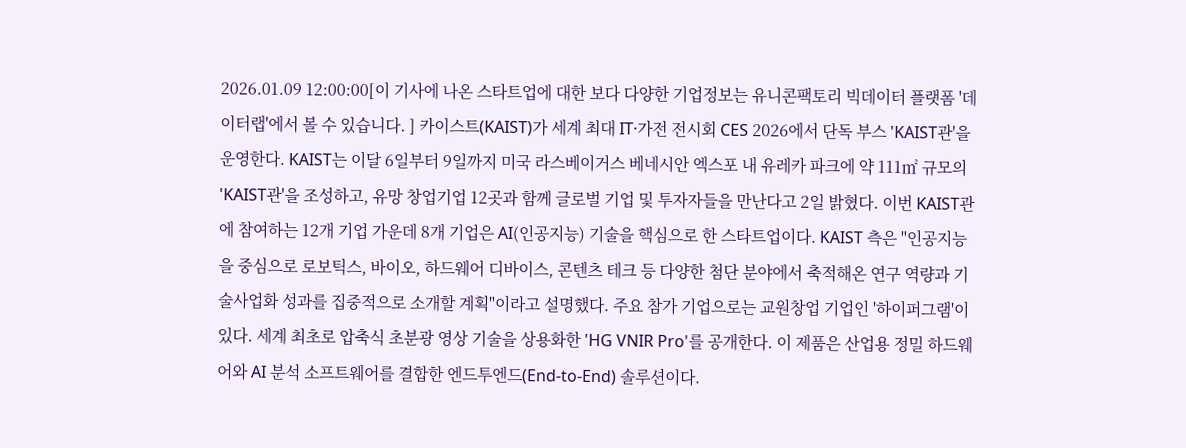2026.01.09 12:00:00[이 기사에 나온 스타트업에 대한 보다 다양한 기업정보는 유니콘팩토리 빅데이터 플랫폼 '데이터랩'에서 볼 수 있습니다. ] 카이스트(KAIST)가 세계 최대 IT·가전 전시회 CES 2026에서 단독 부스 'KAIST관'을 운영한다. KAIST는 이달 6일부터 9일까지 미국 라스베이거스 베네시안 엑스포 내 유레카 파크에 약 111㎡ 규모의 'KAIST관'을 조성하고, 유망 창업기업 12곳과 함께 글로벌 기업 및 투자자들을 만난다고 2일 밝혔다. 이번 KAIST관에 참여하는 12개 기업 가운데 8개 기업은 AI(인공지능) 기술을 핵심으로 한 스타트업이다. KAIST 측은 "인공지능을 중심으로 로보틱스, 바이오, 하드웨어 디바이스, 콘텐츠 테크 등 다양한 첨단 분야에서 축적해온 연구 역량과 기술사업화 성과를 집중적으로 소개할 계획"이라고 설명했다. 주요 참가 기업으로는 교원창업 기업인 '하이퍼그램'이 있다. 세계 최초로 압축식 초분광 영상 기술을 상용화한 'HG VNIR Pro'를 공개한다. 이 제품은 산업용 정밀 하드웨어와 AI 분석 소프트웨어를 결합한 엔드투엔드(End-to-End) 솔루션이다.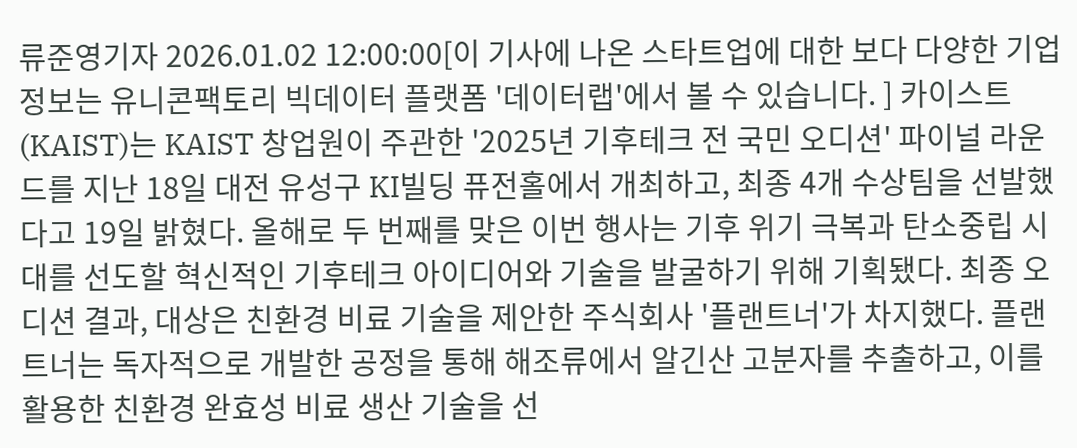류준영기자 2026.01.02 12:00:00[이 기사에 나온 스타트업에 대한 보다 다양한 기업정보는 유니콘팩토리 빅데이터 플랫폼 '데이터랩'에서 볼 수 있습니다. ] 카이스트(KAIST)는 KAIST 창업원이 주관한 '2025년 기후테크 전 국민 오디션' 파이널 라운드를 지난 18일 대전 유성구 KI빌딩 퓨전홀에서 개최하고, 최종 4개 수상팀을 선발했다고 19일 밝혔다. 올해로 두 번째를 맞은 이번 행사는 기후 위기 극복과 탄소중립 시대를 선도할 혁신적인 기후테크 아이디어와 기술을 발굴하기 위해 기획됐다. 최종 오디션 결과, 대상은 친환경 비료 기술을 제안한 주식회사 '플랜트너'가 차지했다. 플랜트너는 독자적으로 개발한 공정을 통해 해조류에서 알긴산 고분자를 추출하고, 이를 활용한 친환경 완효성 비료 생산 기술을 선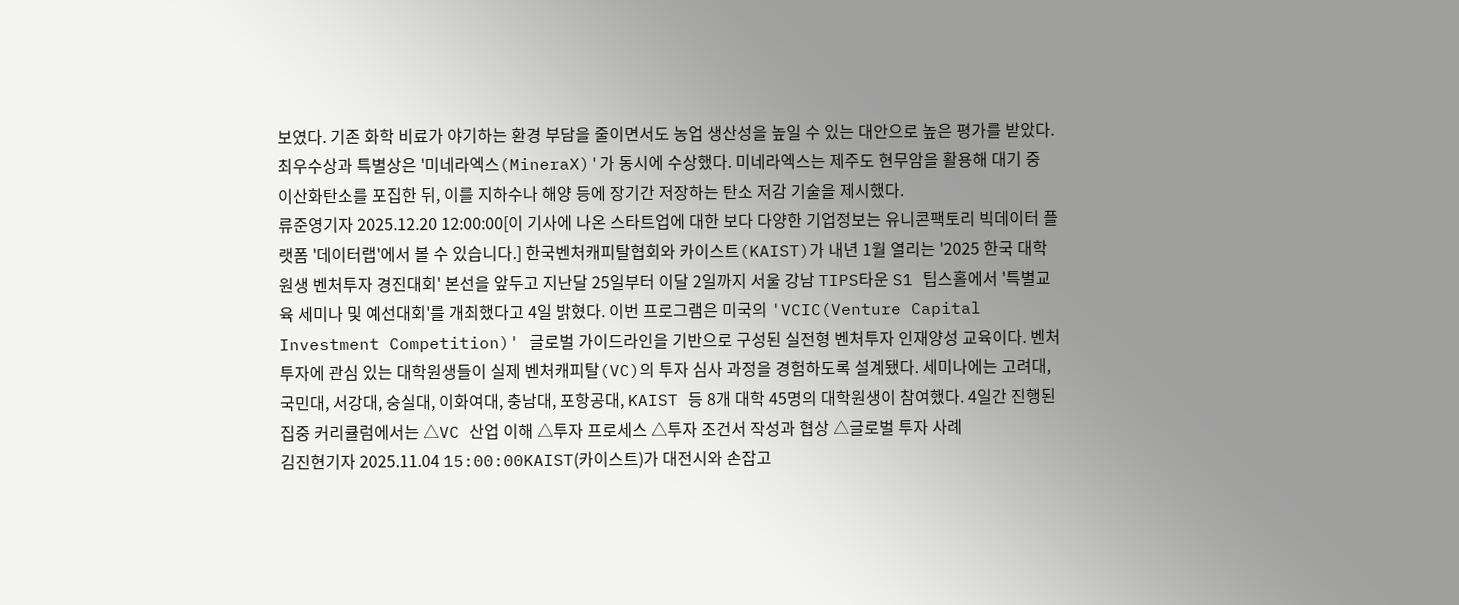보였다. 기존 화학 비료가 야기하는 환경 부담을 줄이면서도 농업 생산성을 높일 수 있는 대안으로 높은 평가를 받았다. 최우수상과 특별상은 '미네라엑스(MineraX)'가 동시에 수상했다. 미네라엑스는 제주도 현무암을 활용해 대기 중 이산화탄소를 포집한 뒤, 이를 지하수나 해양 등에 장기간 저장하는 탄소 저감 기술을 제시했다.
류준영기자 2025.12.20 12:00:00[이 기사에 나온 스타트업에 대한 보다 다양한 기업정보는 유니콘팩토리 빅데이터 플랫폼 '데이터랩'에서 볼 수 있습니다.] 한국벤처캐피탈협회와 카이스트(KAIST)가 내년 1월 열리는 '2025 한국 대학원생 벤처투자 경진대회' 본선을 앞두고 지난달 25일부터 이달 2일까지 서울 강남 TIPS타운 S1 팁스홀에서 '특별교육 세미나 및 예선대회'를 개최했다고 4일 밝혔다. 이번 프로그램은 미국의 'VCIC(Venture Capital Investment Competition)' 글로벌 가이드라인을 기반으로 구성된 실전형 벤처투자 인재양성 교육이다. 벤처투자에 관심 있는 대학원생들이 실제 벤처캐피탈(VC)의 투자 심사 과정을 경험하도록 설계됐다. 세미나에는 고려대, 국민대, 서강대, 숭실대, 이화여대, 충남대, 포항공대, KAIST 등 8개 대학 45명의 대학원생이 참여했다. 4일간 진행된 집중 커리큘럼에서는 △VC 산업 이해 △투자 프로세스 △투자 조건서 작성과 협상 △글로벌 투자 사례
김진현기자 2025.11.04 15:00:00KAIST(카이스트)가 대전시와 손잡고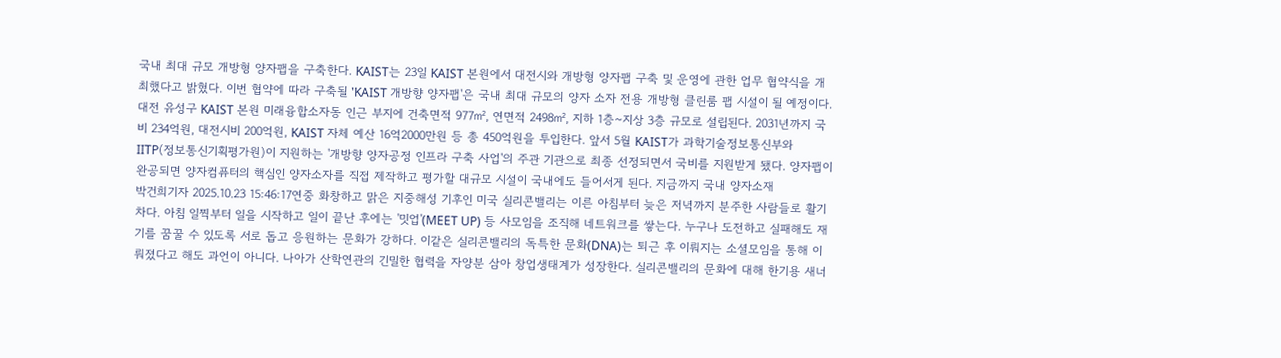국내 최대 규모 개방형 양자팹을 구축한다. KAIST는 23일 KAIST 본원에서 대전시와 개방형 양자팹 구축 및 운영에 관한 업무 협약식을 개최했다고 밝혔다. 이번 협약에 따라 구축될 'KAIST 개방향 양자팹'은 국내 최대 규모의 양자 소자 전용 개방형 클린룸 팹 시설이 될 예정이다. 대전 유성구 KAIST 본원 미래융합소자동 인근 부지에 건축면적 977㎡, 연면적 2498㎡, 지하 1층~지상 3층 규모로 설립된다. 2031년까지 국비 234억원, 대전시비 200억원, KAIST 자체 예산 16억2000만원 등 총 450억원을 투입한다. 앞서 5월 KAIST가 과학기술정보통신부와 IITP(정보통신기획평가원)이 지원하는 '개방향 양자공정 인프라 구축 사업'의 주관 기관으로 최종 선정되면서 국비를 지원받게 됐다. 양자팹이 완공되면 양자컴퓨터의 핵심인 양자소자를 직접 제작하고 평가할 대규모 시설이 국내에도 들어서게 된다. 지금까지 국내 양자소재
박건희기자 2025.10.23 15:46:17연중 화창하고 맑은 지중해성 기후인 미국 실리콘밸리는 이른 아침부터 늦은 저녁까지 분주한 사람들로 활기차다. 아침 일찍부터 일을 시작하고 일이 끝난 후에는 '밋업'(MEET UP) 등 사모임을 조직해 네트워크를 쌓는다. 누구나 도전하고 실패해도 재기를 꿈꿀 수 있도록 서로 돕고 응원하는 문화가 강하다. 이같은 실리콘밸리의 독특한 문화(DNA)는 퇴근 후 이뤄지는 소셜모임을 통해 이뤄졌다고 해도 과언이 아니다. 나아가 산학연관의 긴밀한 협력을 자양분 삼아 창업생태계가 성장한다. 실리콘밸리의 문화에 대해 한기용 새너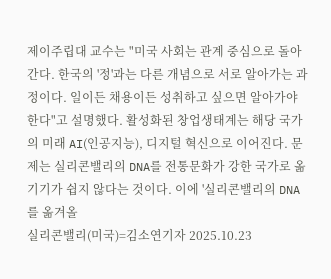제이주립대 교수는 "미국 사회는 관계 중심으로 돌아간다. 한국의 '정'과는 다른 개념으로 서로 알아가는 과정이다. 일이든 채용이든 성취하고 싶으면 알아가야 한다"고 설명했다. 활성화된 창업생태계는 해당 국가의 미래 AI(인공지능), 디지털 혁신으로 이어진다. 문제는 실리콘밸리의 DNA를 전통문화가 강한 국가로 옮기기가 쉽지 않다는 것이다. 이에 '실리콘밸리의 DNA를 옮겨올
실리콘밸리(미국)=김소연기자 2025.10.23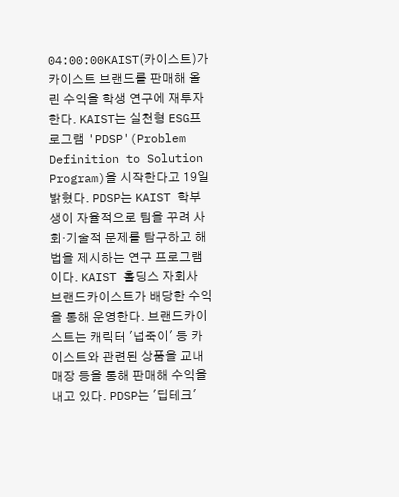04:00:00KAIST(카이스트)가 카이스트 브랜드를 판매해 올린 수익을 학생 연구에 재투자한다. KAIST는 실천형 ESG프로그램 'PDSP'(Problem Definition to Solution Program)을 시작한다고 19일 밝혔다. PDSP는 KAIST 학부생이 자율적으로 팀을 꾸려 사회·기술적 문제를 탐구하고 해법을 제시하는 연구 프로그램이다. KAIST 홀딩스 자회사 브랜드카이스트가 배당한 수익을 통해 운영한다. 브랜드카이스트는 캐릭터 '넙죽이' 등 카이스트와 관련된 상품을 교내 매장 등을 통해 판매해 수익을 내고 있다. PDSP는 '딥테크'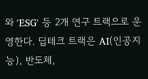와 'ESG' 등 2개 연구 트랙으로 운영한다. 딥테크 트랙은 AI(인공지능), 반도체,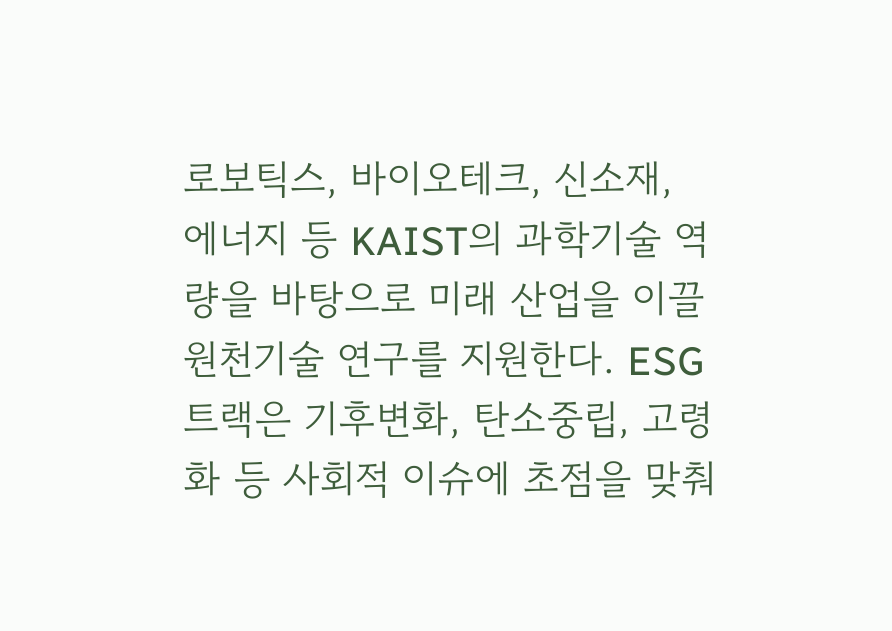로보틱스, 바이오테크, 신소재, 에너지 등 KAIST의 과학기술 역량을 바탕으로 미래 산업을 이끌 원천기술 연구를 지원한다. ESG 트랙은 기후변화, 탄소중립, 고령화 등 사회적 이슈에 초점을 맞춰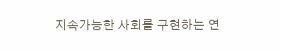지속가능한 사회를 구현하는 연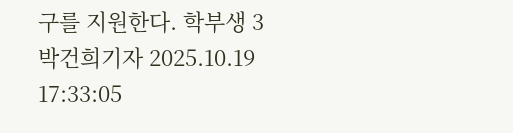구를 지원한다. 학부생 3
박건희기자 2025.10.19 17:33:05